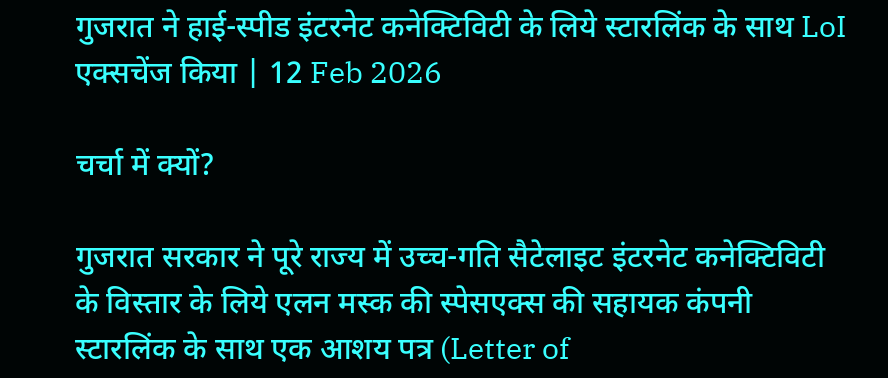गुजरात ने हाई-स्पीड इंटरनेट कनेक्टिविटी के लिये स्टारलिंक के साथ LoI एक्सचेंज किया | 12 Feb 2026

चर्चा में क्यों?

गुजरात सरकार ने पूरे राज्य में उच्च-गति सैटेलाइट इंटरनेट कनेक्टिविटी के विस्तार के लिये एलन मस्क की स्पेसएक्स की सहायक कंपनी स्टारलिंक के साथ एक आशय पत्र (Letter of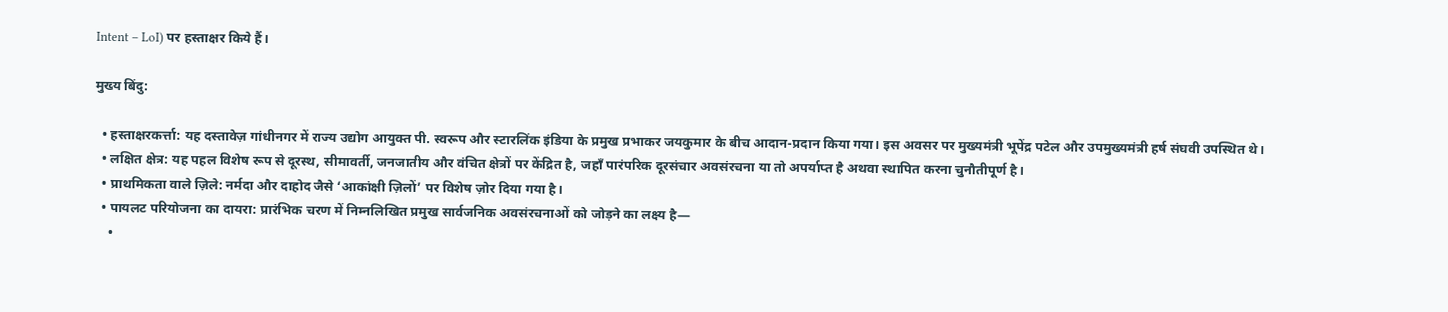Intent – LoI) पर हस्ताक्षर किये हैं।

मुख्य बिंदु:

  • हस्ताक्षरकर्त्ता: यह दस्तावेज़ गांधीनगर में राज्य उद्योग आयुक्त पी. स्वरूप और स्टारलिंक इंडिया के प्रमुख प्रभाकर जयकुमार के बीच आदान-प्रदान किया गया। इस अवसर पर मुख्यमंत्री भूपेंद्र पटेल और उपमुख्यमंत्री हर्ष संघवी उपस्थित थे।
  • लक्षित क्षेत्र: यह पहल विशेष रूप से दूरस्थ, सीमावर्ती, जनजातीय और वंचित क्षेत्रों पर केंद्रित है, जहाँ पारंपरिक दूरसंचार अवसंरचना या तो अपर्याप्त है अथवा स्थापित करना चुनौतीपूर्ण है।
  • प्राथमिकता वाले ज़िले: नर्मदा और दाहोद जैसे ‘आकांक्षी ज़िलों’ पर विशेष ज़ोर दिया गया है।
  • पायलट परियोजना का दायरा: प्रारंभिक चरण में निम्नलिखित प्रमुख सार्वजनिक अवसंरचनाओं को जोड़ने का लक्ष्य है—
    •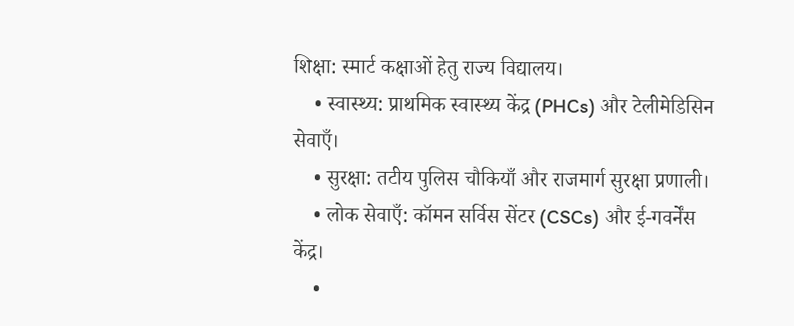शिक्षा: स्मार्ट कक्षाओं हेतु राज्य विद्यालय।
    • स्वास्थ्य: प्राथमिक स्वास्थ्य केंद्र (PHCs) और टेलीमेडिसिन सेवाएँ।
    • सुरक्षा: तटीय पुलिस चौकियाँ और राजमार्ग सुरक्षा प्रणाली।
    • लोक सेवाएँ: कॉमन सर्विस सेंटर (CSCs) और ई-गवर्नेंस केंद्र।
    •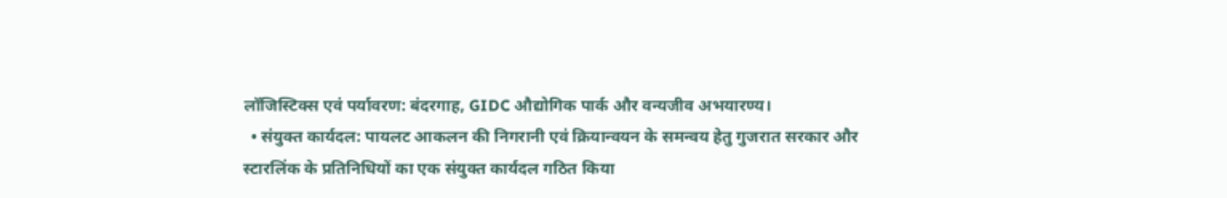लॉजिस्टिक्स एवं पर्यावरण: बंदरगाह, GIDC औद्योगिक पार्क और वन्यजीव अभयारण्य।
  • संयुक्त कार्यदल: पायलट आकलन की निगरानी एवं क्रियान्वयन के समन्वय हेतु गुजरात सरकार और स्टारलिंक के प्रतिनिधियों का एक संयुक्त कार्यदल गठित किया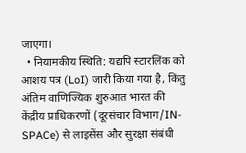जाएगा।
  • नियामकीय स्थिति: यद्यपि स्टारलिंक को आशय पत्र (LoI) जारी किया गया है, किंतु अंतिम वाणिज्यिक शुरुआत भारत की केंद्रीय प्राधिकरणों (दूरसंचार विभाग/IN-SPACe) से लाइसेंस और सुरक्षा संबंधी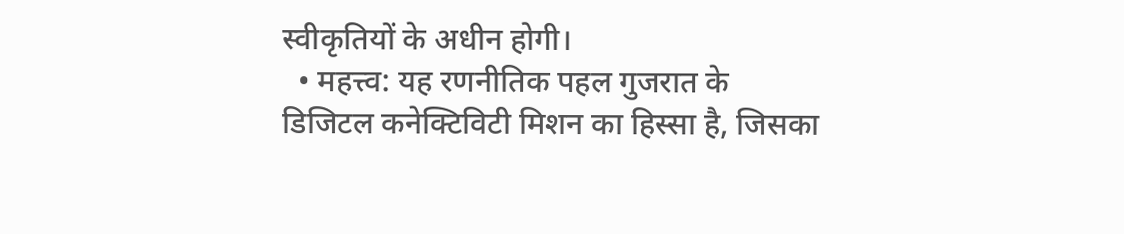स्वीकृतियों के अधीन होगी।
  • महत्त्व: यह रणनीतिक पहल गुजरात के डिजिटल कनेक्टिविटी मिशन का हिस्सा है, जिसका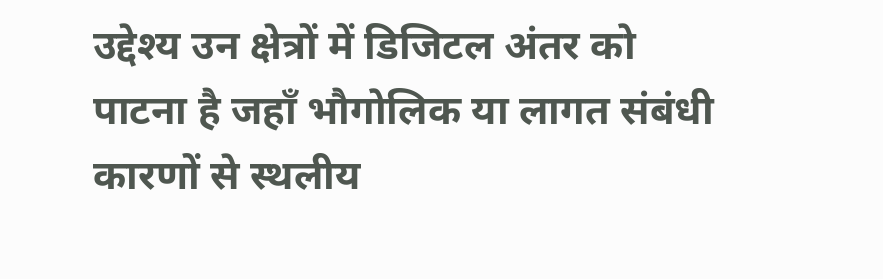उद्देश्य उन क्षेत्रों में डिजिटल अंतर को पाटना है जहाँ भौगोलिक या लागत संबंधी कारणों से स्थलीय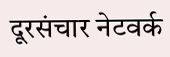दूरसंचार नेटवर्क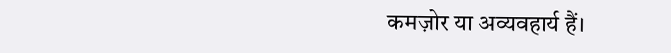कमज़ोर या अव्यवहार्य हैं।